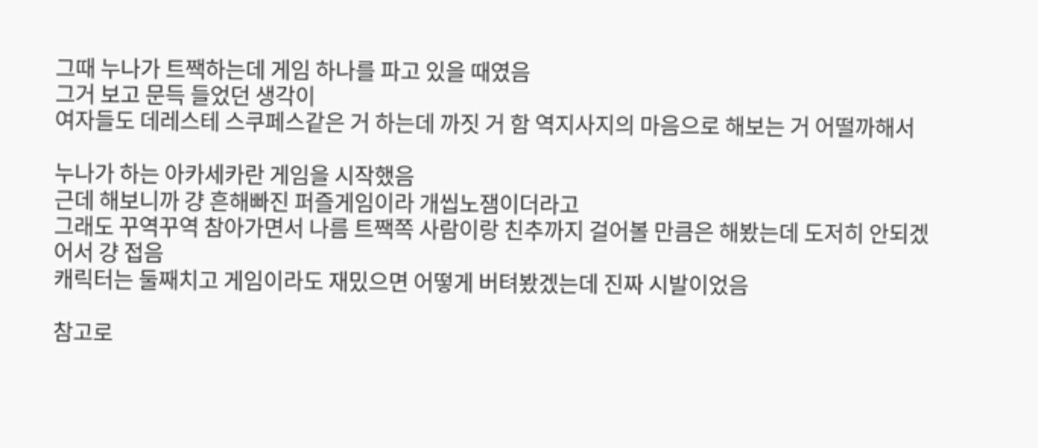그때 누나가 트짹하는데 게임 하나를 파고 있을 때였음
그거 보고 문득 들었던 생각이
여자들도 데레스테 스쿠페스같은 거 하는데 까짓 거 함 역지사지의 마음으로 해보는 거 어떨까해서

누나가 하는 아카세카란 게임을 시작했음
근데 해보니까 걍 흔해빠진 퍼즐게임이라 개씹노잼이더라고
그래도 꾸역꾸역 참아가면서 나름 트짹쪽 사람이랑 친추까지 걸어볼 만큼은 해봤는데 도저히 안되겠어서 걍 접음
캐릭터는 둘째치고 게임이라도 재밌으면 어떻게 버텨봤겠는데 진짜 시발이었음

참고로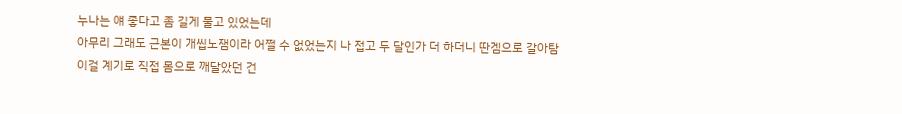누나는 얘 좋다고 좀 길게 물고 있었는데
아무리 그래도 근본이 개씹노잼이라 어쩔 수 없었는지 나 접고 두 달인가 더 하더니 딴겜으로 갈아탐
이걸 계기로 직접 몸으로 깨달았던 건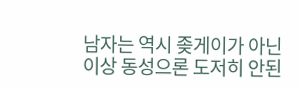남자는 역시 좆게이가 아닌 이상 동성으론 도저히 안된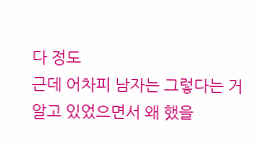다 정도
근데 어차피 남자는 그렇다는 거 알고 있었으면서 왜 했을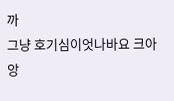까
그냥 호기심이엇나바요 크아앙